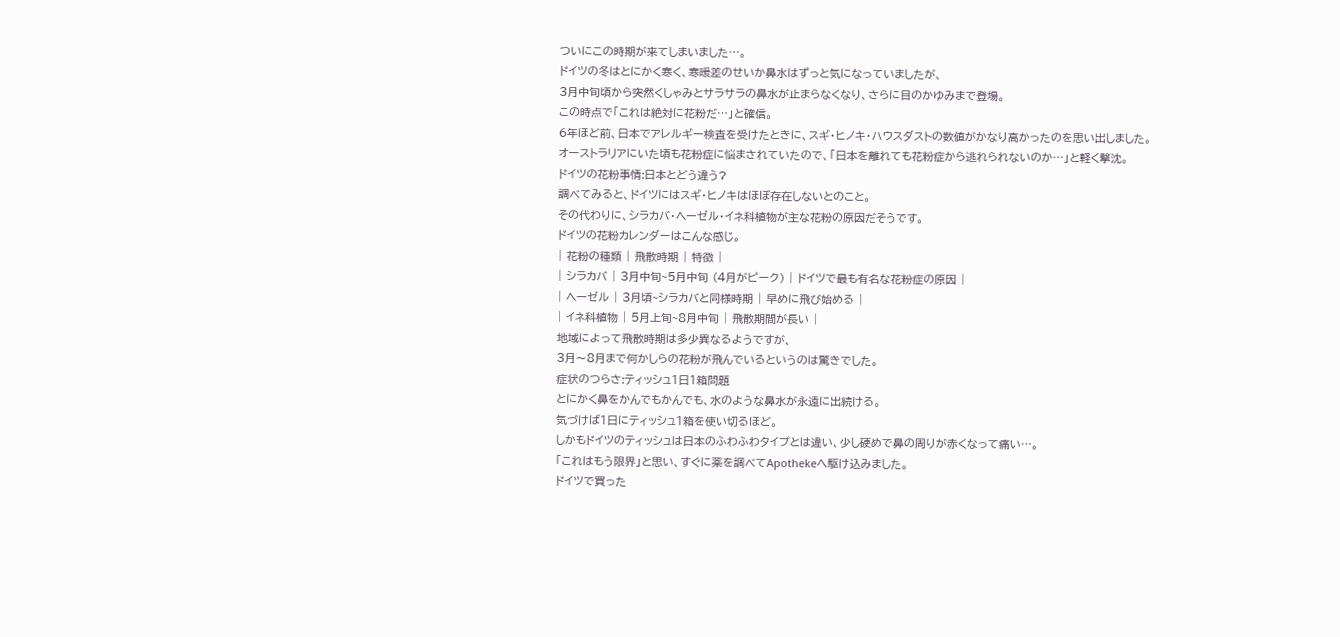ついにこの時期が来てしまいました…。
ドイツの冬はとにかく寒く、寒暖差のせいか鼻水はずっと気になっていましたが、
3月中旬頃から突然くしゃみとサラサラの鼻水が止まらなくなり、さらに目のかゆみまで登場。
この時点で「これは絶対に花粉だ…」と確信。
6年ほど前、日本でアレルギー検査を受けたときに、スギ・ヒノキ・ハウスダストの数値がかなり高かったのを思い出しました。
オーストラリアにいた頃も花粉症に悩まされていたので、「日本を離れても花粉症から逃れられないのか…」と軽く撃沈。
ドイツの花粉事情:日本とどう違う?
調べてみると、ドイツにはスギ・ヒノキはほぼ存在しないとのこと。
その代わりに、シラカバ・ヘーゼル・イネ科植物が主な花粉の原因だそうです。
ドイツの花粉カレンダーはこんな感じ。
| 花粉の種類 | 飛散時期 | 特徴 |
| シラカバ | 3月中旬~5月中旬 (4月がピーク) | ドイツで最も有名な花粉症の原因 |
| ヘーゼル | 3月頃~シラカバと同様時期 | 早めに飛び始める |
| イネ科植物 | 5月上旬~8月中旬 | 飛散期間が長い |
地域によって飛散時期は多少異なるようですが、
3月〜8月まで何かしらの花粉が飛んでいるというのは驚きでした。
症状のつらさ:ティッシュ1日1箱問題
とにかく鼻をかんでもかんでも、水のような鼻水が永遠に出続ける。
気づけば1日にティッシュ1箱を使い切るほど。
しかもドイツのティッシュは日本のふわふわタイプとは違い、少し硬めで鼻の周りが赤くなって痛い…。
「これはもう限界」と思い、すぐに薬を調べてApothekeへ駆け込みました。
ドイツで買った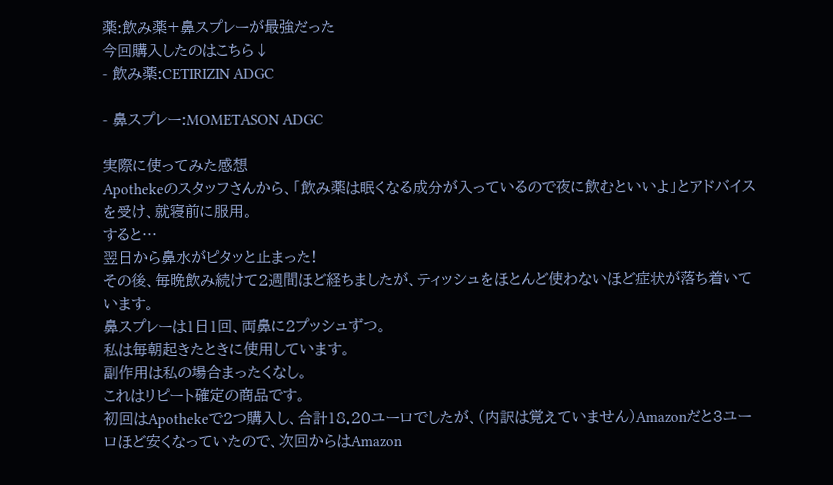薬:飲み薬+鼻スプレーが最強だった
今回購入したのはこちら↓
- 飲み薬:CETIRIZIN ADGC

- 鼻スプレー:MOMETASON ADGC

実際に使ってみた感想
Apothekeのスタッフさんから、「飲み薬は眠くなる成分が入っているので夜に飲むといいよ」とアドバイスを受け、就寝前に服用。
すると…
翌日から鼻水がピタッと止まった!
その後、毎晩飲み続けて2週間ほど経ちましたが、ティッシュをほとんど使わないほど症状が落ち着いています。
鼻スプレーは1日1回、両鼻に2プッシュずつ。
私は毎朝起きたときに使用しています。
副作用は私の場合まったくなし。
これはリピート確定の商品です。
初回はApothekeで2つ購入し、合計18.20ユーロでしたが、(内訳は覚えていません)Amazonだと3ユーロほど安くなっていたので、次回からはAmazon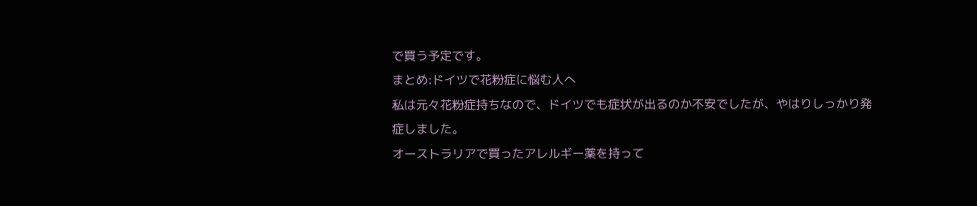で買う予定です。
まとめ:ドイツで花粉症に悩む人へ
私は元々花粉症持ちなので、ドイツでも症状が出るのか不安でしたが、やはりしっかり発症しました。
オーストラリアで買ったアレルギー薬を持って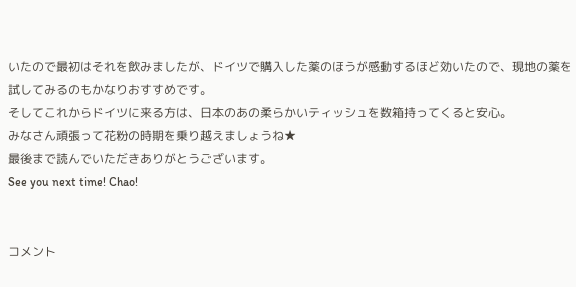いたので最初はそれを飲みましたが、ドイツで購入した薬のほうが感動するほど効いたので、現地の薬を試してみるのもかなりおすすめです。
そしてこれからドイツに来る方は、日本のあの柔らかいティッシュを数箱持ってくると安心。
みなさん頑張って花粉の時期を乗り越えましょうね★
最後まで読んでいただきありがとうございます。
See you next time! Chao!


コメント